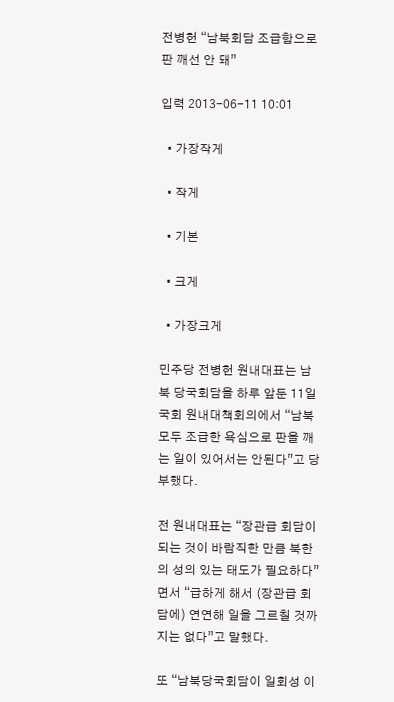전병헌 “남북회담 조급함으로 판 깨선 안 돼”

입력 2013-06-11 10:01

  • 가장작게

  • 작게

  • 기본

  • 크게

  • 가장크게

민주당 전병헌 원내대표는 남북 당국회담을 하루 앞둔 11일 국회 원내대책회의에서 “남북 모두 조급한 욕심으로 판을 깨는 일이 있어서는 안된다”고 당부했다.

전 원내대표는 “장관급 회담이 되는 것이 바람직한 만큼 북한의 성의 있는 태도가 필요하다”면서 “급하게 해서 (장관급 회담에) 연연해 일을 그르칠 것까지는 없다”고 말했다.

또 “남북당국회담이 일회성 이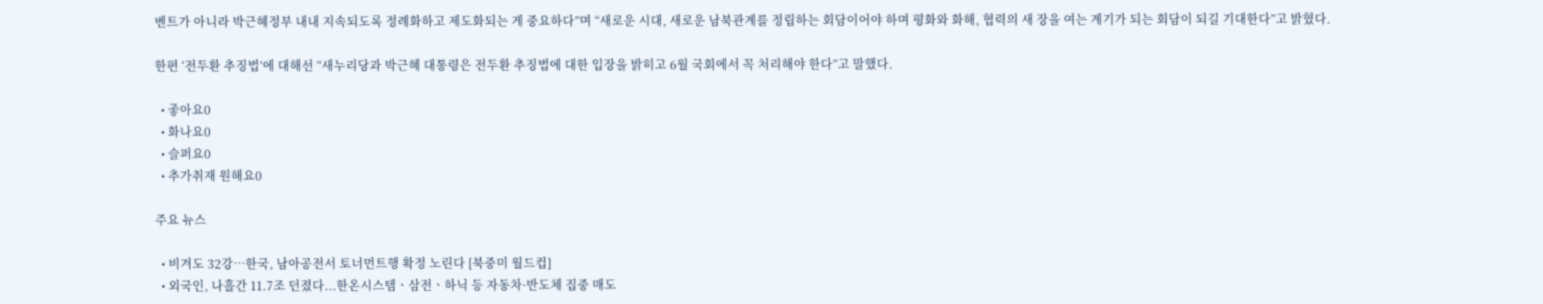벤트가 아니라 박근혜정부 내내 지속되도록 정례화하고 제도화되는 게 중요하다”며 “새로운 시대, 새로운 남북관계를 정립하는 회담이어야 하며 평화와 화해, 협력의 새 장을 여는 계기가 되는 회담이 되길 기대한다”고 밝혔다.

한편 ‘전두환 추징법’에 대해선 “새누리당과 박근혜 대통령은 전두환 추징법에 대한 입장을 밝히고 6월 국회에서 꼭 처리해야 한다”고 말했다.

  • 좋아요0
  • 화나요0
  • 슬퍼요0
  • 추가취재 원해요0

주요 뉴스

  • 비겨도 32강…한국, 남아공전서 토너먼트행 확정 노린다 [북중미 월드컵]
  • 외국인, 나흘간 11.7조 던졌다...한온시스템ㆍ삼전ㆍ하닉 등 자동차·반도체 집중 매도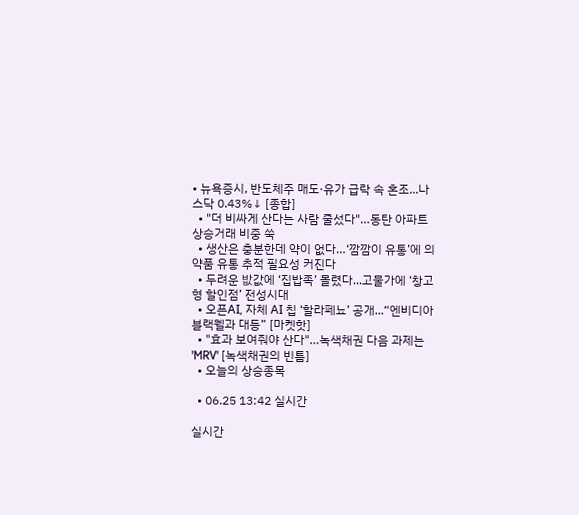• 뉴욕증시, 반도체주 매도·유가 급락 속 혼조...나스닥 0.43%↓ [종합]
  • "더 비싸게 산다는 사람 줄섰다"…동탄 아파트 상승거래 비중 쑥
  • 생산은 충분한데 약이 없다…‘깜깜이 유통’에 의약품 유통 추적 필요성 커진다
  • 두려운 밦값에 ‘집밥족’ 몰렸다...고물가에 ‘창고형 할인점’ 전성시대
  • 오픈AI, 자체 AI 칩 ‘할라페뇨’ 공개...“엔비디아 블랙웰과 대등” [마켓핫]
  • "효과 보여줘야 산다"…녹색채권 다음 과제는 'MRV' [녹색채권의 빈틈]
  • 오늘의 상승종목

  • 06.25 13:42 실시간

실시간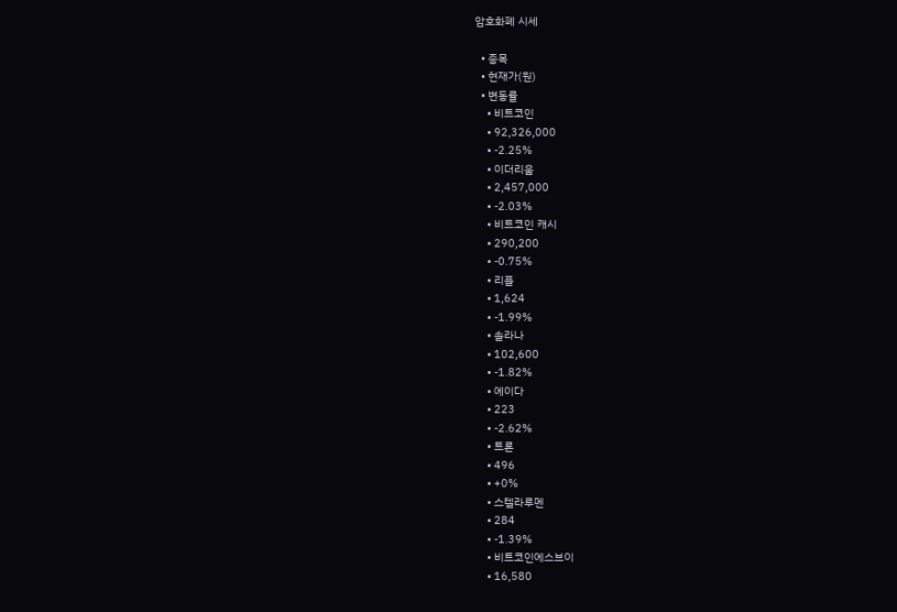암호화폐 시세

  • 종목
  • 현재가(원)
  • 변동률
    • 비트코인
    • 92,326,000
    • -2.25%
    • 이더리움
    • 2,457,000
    • -2.03%
    • 비트코인 캐시
    • 290,200
    • -0.75%
    • 리플
    • 1,624
    • -1.99%
    • 솔라나
    • 102,600
    • -1.82%
    • 에이다
    • 223
    • -2.62%
    • 트론
    • 496
    • +0%
    • 스텔라루멘
    • 284
    • -1.39%
    • 비트코인에스브이
    • 16,580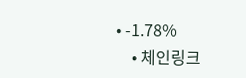• -1.78%
    • 체인링크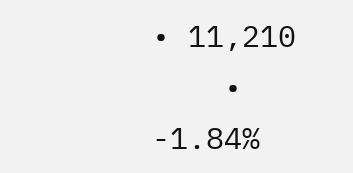• 11,210
    • -1.84%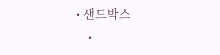• 샌드박스
    •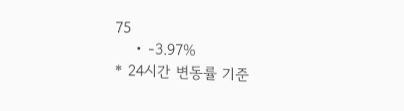75
    • -3.97%
* 24시간 변동률 기준